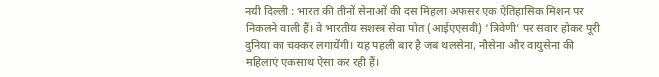नयी दिल्ली : भारत की तीनों सेनाओं की दस मिहला अफसर एक ऐतिहासिक मिशन पर निकलने वाली हैं। वे भारतीय सशस्त्र सेवा पोत (आईएएसवी) ‘त्रिवेणी’ पर सवार होकर पूरी दुनिया का चक्कर लगायेंगी। यह पहली बार है जब थलसेना, नौसेना और वायुसेना की महिलाएं एकसाथ ऐसा कर रही हैं।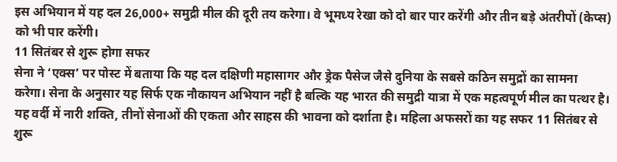इस अभियान में यह दल 26,000+ समुद्री मील की दूरी तय करेगा। वे भूमध्य रेखा को दो बार पार करेंगी और तीन बड़े अंतरीपों (केप्स) को भी पार करेंगी।
11 सितंबर से शुरू होगा सफर
सेना ने ‘एक्स’ पर पोस्ट में बताया कि यह दल दक्षिणी महासागर और ड्रेक पैसेज जैसे दुनिया के सबसे कठिन समुद्रों का सामना करेगा। सेना के अनुसार यह सिर्फ एक नौकायन अभियान नहीं है बल्कि यह भारत की समुद्री यात्रा में एक महत्वपूर्ण मील का पत्थर है। यह वर्दी में नारी शक्ति, तीनों सेनाओं की एकता और साहस की भावना को दर्शाता है। महिला अफसरों का यह सफर 11 सितंबर से शुरू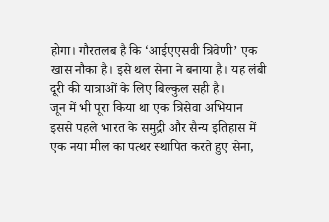होगा। गौरतलब है कि ‘आईएएसवी त्रिवेणी’ एक खास नौका है। इसे थल सेना ने बनाया है। यह लंबी दूरी की यात्राओं के लिए बिल्कुल सही है।
जून में भी पूरा किया था एक त्रिसेवा अभियान
इससे पहले भारत के समुद्री और सैन्य इतिहास में एक नया मील का पत्थर स्थापित करते हुए सेना,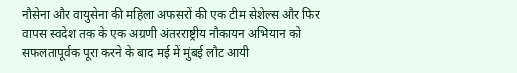नौसेना और वायुसेना की महिला अफसरों की एक टीम सेशेल्स और फिर वापस स्वदेश तक के एक अग्रणी अंतरराष्ट्रीय नौकायन अभियान को सफलतापूर्वक पूरा करने के बाद मई में मुंबई लौट आयी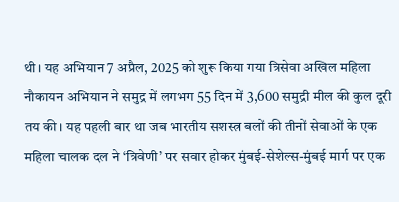थी। यह अभियान 7 अप्रैल, 2025 को शुरू किया गया त्रिसेवा अखिल महिला नौकायन अभियान ने समुद्र में लगभग 55 दिन में 3,600 समुद्री मील की कुल दूरी तय की। यह पहली बार था जब भारतीय सशस्त्र बलों की तीनों सेवाओं के एक महिला चालक दल ने ‘त्रिवेणी’ पर सवार होकर मुंबई-सेशेल्स-मुंबई मार्ग पर एक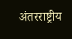अंतरराष्ट्रीय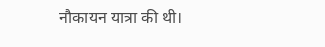नौकायन यात्रा की थी।